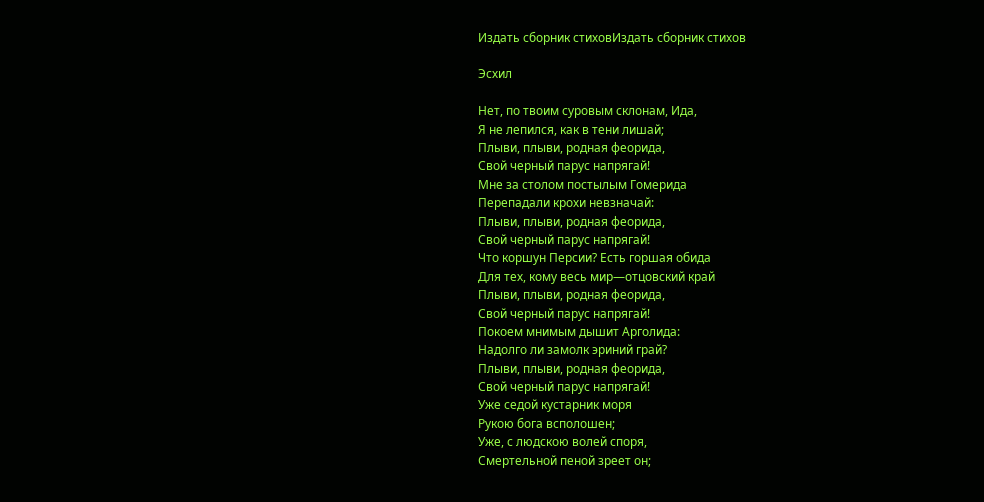Издать сборник стиховИздать сборник стихов

Эсхил

Нет, по твоим суровым склонам, Ида,
Я не лепился, как в тени лишай;
Плыви, плыви, родная феорида,
Свой черный парус напрягай!
Мне за столом постылым Гомерида
Перепадали крохи невзначай:
Плыви, плыви, родная феорида,
Свой черный парус напрягай!
Что коршун Персии? Есть горшая обида
Для тех, кому весь мир—отцовский край
Плыви, плыви, родная феорида,
Свой черный парус напрягай!
Покоем мнимым дышит Арголида:
Надолго ли замолк эриний грай?
Плыви, плыви, родная феорида,
Свой черный парус напрягай!
Уже седой кустарник моря
Рукою бога всполошен;
Уже, с людскою волей споря,
Смертельной пеной зреет он;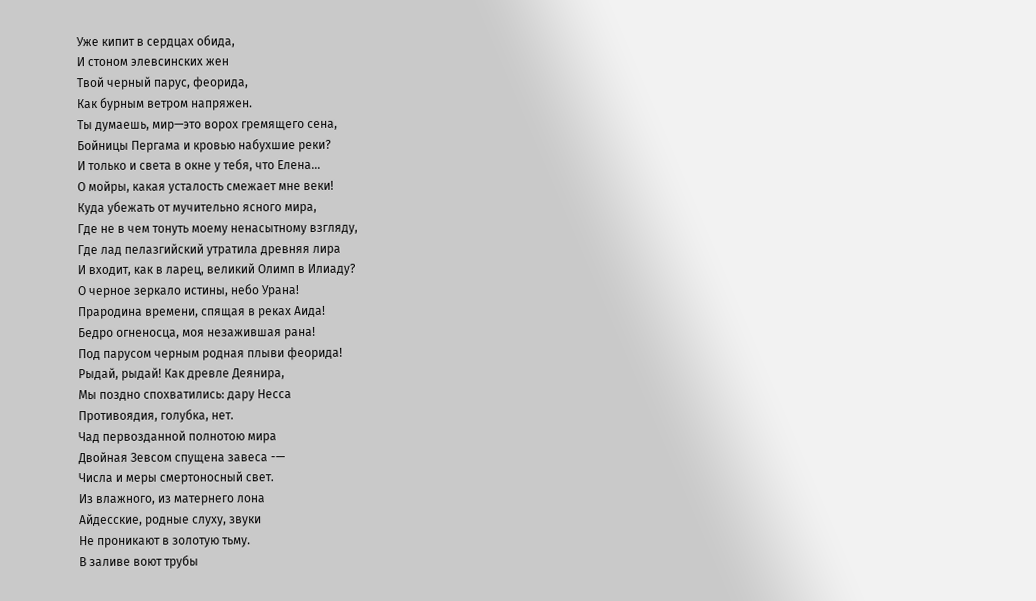Уже кипит в сердцах обида,
И стоном элевсинских жен
Твой черный парус, феорида,
Как бурным ветром напряжен.
Ты думаешь, мир—это ворох гремящего сена,
Бойницы Пергама и кровью набухшие реки?
И только и света в окне у тебя, что Елена…
О мойры, какая усталость смежает мне веки!
Куда убежать от мучительно ясного мира,
Где не в чем тонуть моему ненасытному взгляду,
Где лад пелазгийский утратила древняя лира
И входит, как в ларец, великий Олимп в Илиаду?
О черное зеркало истины, небо Урана!
Прародина времени, спящая в реках Аида!
Бедро огненосца, моя незажившая рана!
Под парусом черным родная плыви феорида!
Рыдай, рыдай! Как древле Деянира,
Мы поздно спохватились: дару Несса
Противоядия, голубка, нет.
Чад первозданной полнотою мира
Двойная Зевсом спущена завеса -—
Числа и меры смертоносный свет.
Из влажного, из матернего лона
Айдесские, родные слуху, звуки
Не проникают в золотую тьму.
В заливе воют трубы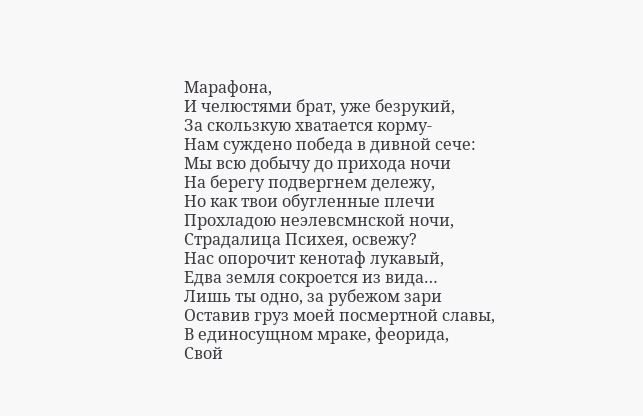Марафона,
И челюстями брат, уже безрукий,
За скользкую хватается корму-
Нам суждено победа в дивной сече:
Мы всю добычу до прихода ночи
На берегу подвергнем дележу,
Но как твои обугленные плечи
Прохладою неэлевсмнской ночи,
Страдалица Психея, освежу?
Нас опорочит кенотаф лукавый,
Едва земля сокроется из вида…
Лишь ты одно, за рубежом зари
Оставив груз моей посмертной славы,
В единосущном мраке, феорида,
Свой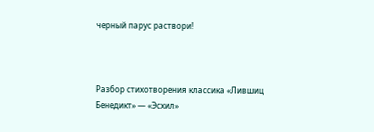черный парус раствори!



Разбор стихотворения классика «Лившиц Бенедикт» — «Эсхил»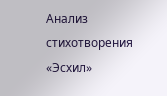Анализ стихотворения «Эсхил»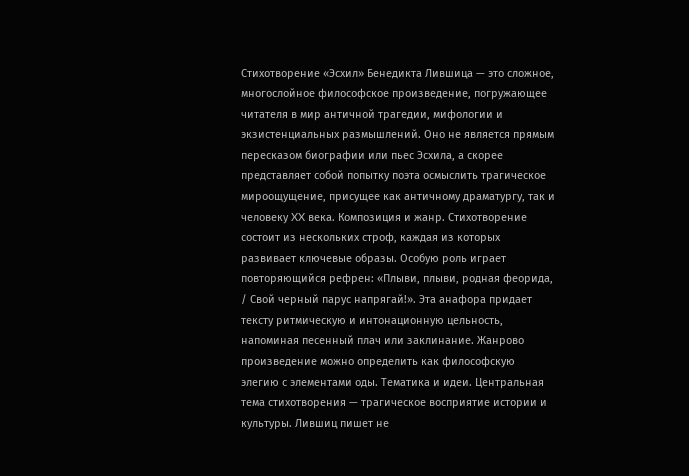Стихотворение «Эсхил» Бенедикта Лившица — это сложное, многослойное философское произведение, погружающее читателя в мир античной трагедии, мифологии и экзистенциальных размышлений. Оно не является прямым пересказом биографии или пьес Эсхила, а скорее представляет собой попытку поэта осмыслить трагическое мироощущение, присущее как античному драматургу, так и человеку XX века. Композиция и жанр. Стихотворение состоит из нескольких строф, каждая из которых развивает ключевые образы. Особую роль играет повторяющийся рефрен: «Плыви, плыви, родная феорида, / Свой черный парус напрягай!». Эта анафора придает тексту ритмическую и интонационную цельность, напоминая песенный плач или заклинание. Жанрово произведение можно определить как философскую элегию с элементами оды. Тематика и идеи. Центральная тема стихотворения — трагическое восприятие истории и культуры. Лившиц пишет не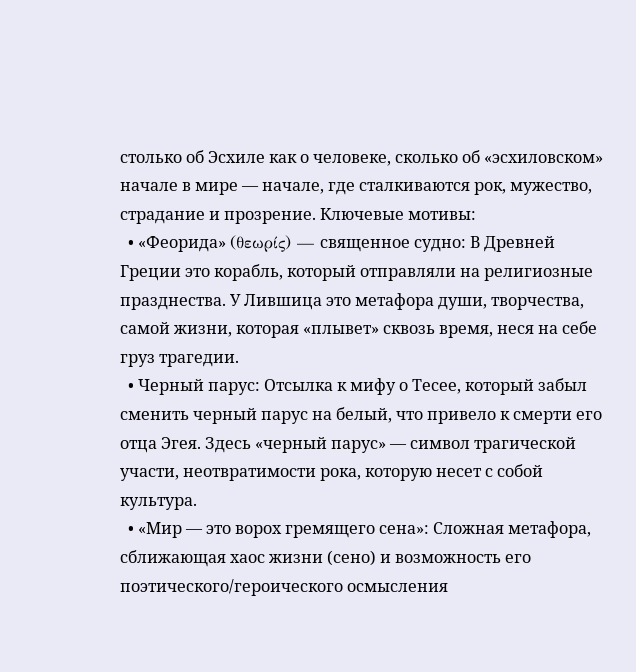столько об Эсхиле как о человеке, сколько об «эсхиловском» начале в мире — начале, где сталкиваются рок, мужество, страдание и прозрение. Ключевые мотивы:
  • «Феорида» (θεωρίς) — священное судно: В Древней Греции это корабль, который отправляли на религиозные празднества. У Лившица это метафора души, творчества, самой жизни, которая «плывет» сквозь время, неся на себе груз трагедии.
  • Черный парус: Отсылка к мифу о Тесее, который забыл сменить черный парус на белый, что привело к смерти его отца Эгея. Здесь «черный парус» — символ трагической участи, неотвратимости рока, которую несет с собой культура.
  • «Мир — это ворох гремящего сена»: Сложная метафора, сближающая хаос жизни (сено) и возможность его поэтического/героического осмысления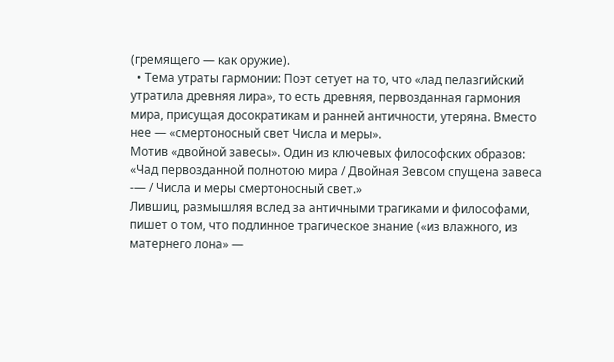(гремящего — как оружие).
  • Тема утраты гармонии: Поэт сетует на то, что «лад пелазгийский утратила древняя лира», то есть древняя, первозданная гармония мира, присущая досократикам и ранней античности, утеряна. Вместо нее — «смертоносный свет Числа и меры».
Мотив «двойной завесы». Один из ключевых философских образов:
«Чад первозданной полнотою мира / Двойная Зевсом спущена завеса -— / Числа и меры смертоносный свет.»
Лившиц, размышляя вслед за античными трагиками и философами, пишет о том, что подлинное трагическое знание («из влажного, из матернего лона» —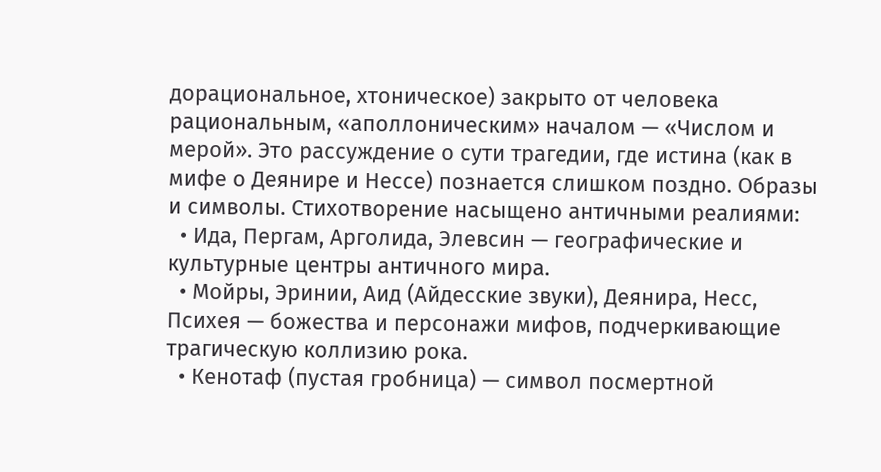дорациональное, хтоническое) закрыто от человека рациональным, «аполлоническим» началом — «Числом и мерой». Это рассуждение о сути трагедии, где истина (как в мифе о Деянире и Нессе) познается слишком поздно. Образы и символы. Стихотворение насыщено античными реалиями:
  • Ида, Пергам, Арголида, Элевсин — географические и культурные центры античного мира.
  • Мойры, Эринии, Аид (Айдесские звуки), Деянира, Несс, Психея — божества и персонажи мифов, подчеркивающие трагическую коллизию рока.
  • Кенотаф (пустая гробница) — символ посмертной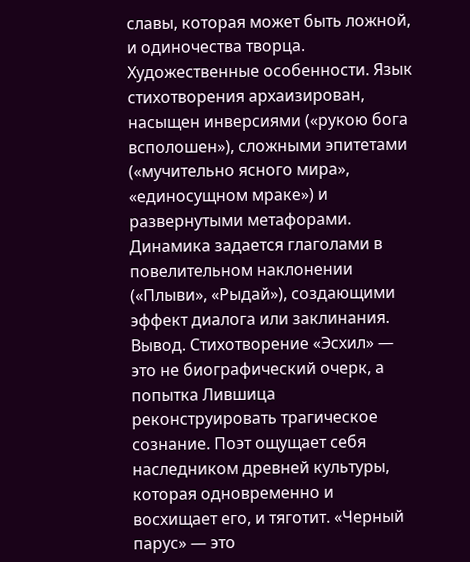славы, которая может быть ложной, и одиночества творца.
Художественные особенности. Язык стихотворения архаизирован, насыщен инверсиями («рукою бога всполошен»), сложными эпитетами («мучительно ясного мира», «единосущном мраке») и развернутыми метафорами. Динамика задается глаголами в повелительном наклонении («Плыви», «Рыдай»), создающими эффект диалога или заклинания. Вывод. Стихотворение «Эсхил» — это не биографический очерк, а попытка Лившица реконструировать трагическое сознание. Поэт ощущает себя наследником древней культуры, которая одновременно и восхищает его, и тяготит. «Черный парус» — это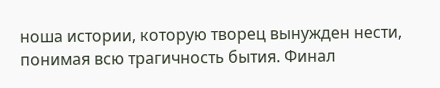ноша истории, которую творец вынужден нести, понимая всю трагичность бытия. Финал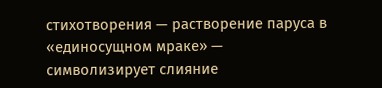стихотворения — растворение паруса в «единосущном мраке» — символизирует слияние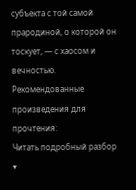субъекта с той самой прародиной, о которой он тоскует, — с хаосом и вечностью. Рекомендованные произведения для прочтения:
Читать подробный разбор ▾